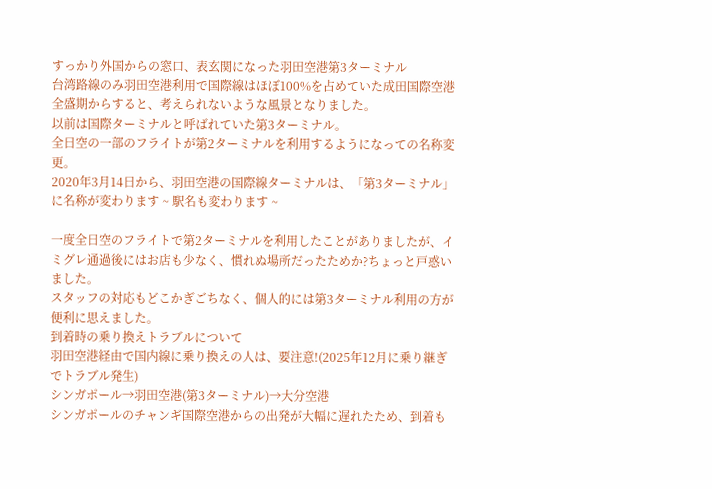すっかり外国からの窓口、表玄関になった羽田空港第3ターミナル
台湾路線のみ羽田空港利用で国際線はほぼ100%を占めていた成田国際空港全盛期からすると、考えられないような風景となりました。
以前は国際ターミナルと呼ばれていた第3ターミナル。
全日空の一部のフライトが第2ターミナルを利用するようになっての名称変更。
2020年3月14日から、羽田空港の国際線ターミナルは、「第3ターミナル」に名称が変わります ~ 駅名も変わります ~

一度全日空のフライトで第2ターミナルを利用したことがありましたが、イミグレ通過後にはお店も少なく、慣れぬ場所だったためか?ちょっと戸惑いました。
スタッフの対応もどこかぎごちなく、個人的には第3ターミナル利用の方が便利に思えました。
到着時の乗り換えトラブルについて
羽田空港経由で国内線に乗り換えの人は、要注意!(2025年12月に乗り継ぎでトラブル発生)
シンガポール→羽田空港(第3ターミナル)→大分空港
シンガポールのチャンギ国際空港からの出発が大幅に遅れたため、到着も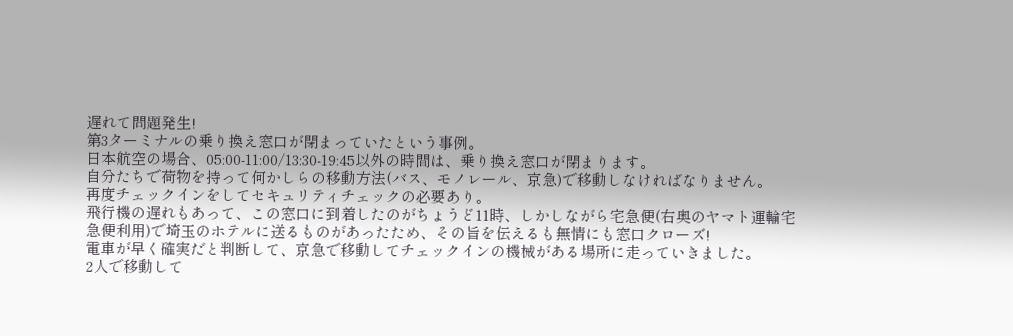遅れて問題発生!
第3ターミナルの乗り換え窓口が閉まっていたという事例。
日本航空の場合、05:00-11:00/13:30-19:45以外の時間は、乗り換え窓口が閉まります。
自分たちで荷物を持って何かしらの移動方法(バス、モノレール、京急)で移動しなければなりません。
再度チェックインをしてセキュリティチェックの必要あり。
飛行機の遅れもあって、この窓口に到着したのがちょうど11時、しかしながら宅急便(右奥のヤマト運輸宅急便利用)で埼玉のホテルに送るものがあったため、その旨を伝えるも無情にも窓口クローズ!
電車が早く確実だと判断して、京急で移動してチェックインの機械がある場所に走っていきました。
2人で移動して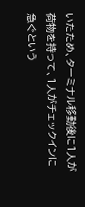いたため、ターミナル移動後に1人が荷物を持って、1人がチェックインに急ぐという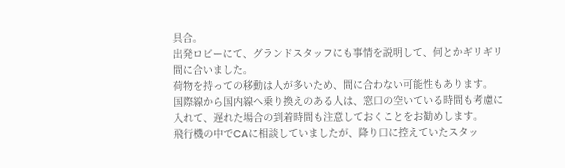具合。
出発ロビーにて、グランドスタッフにも事情を説明して、何とかギリギリ間に合いました。
荷物を持っての移動は人が多いため、間に合わない可能性もあります。
国際線から国内線へ乗り換えのある人は、窓口の空いている時間も考慮に入れて、遅れた場合の到着時間も注意しておくことをお勧めします。
飛行機の中でCAに相談していましたが、降り口に控えていたスタッ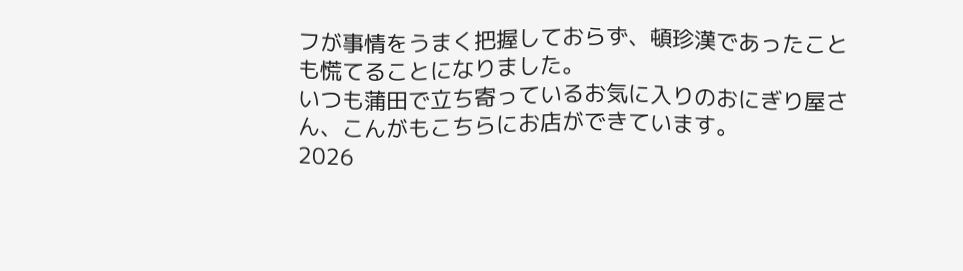フが事情をうまく把握しておらず、頓珍漢であったことも慌てることになりました。
いつも蒲田で立ち寄っているお気に入りのおにぎり屋さん、こんがもこちらにお店ができています。
2026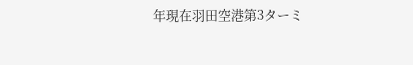年現在羽田空港第3ターミ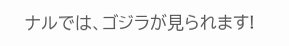ナルでは、ゴジラが見られます!